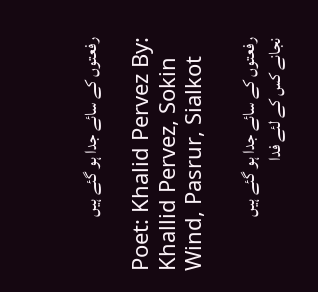رفعتوں کے سائے جدا ہو گئے ہیں

Poet: Khalid Pervez By: Khallid Pervez, Sokin Wind, Pasrur, Sialkot

رفعتوں کے سائے جدا ہو گئے ہیں
نجانے کس کے لئے فدا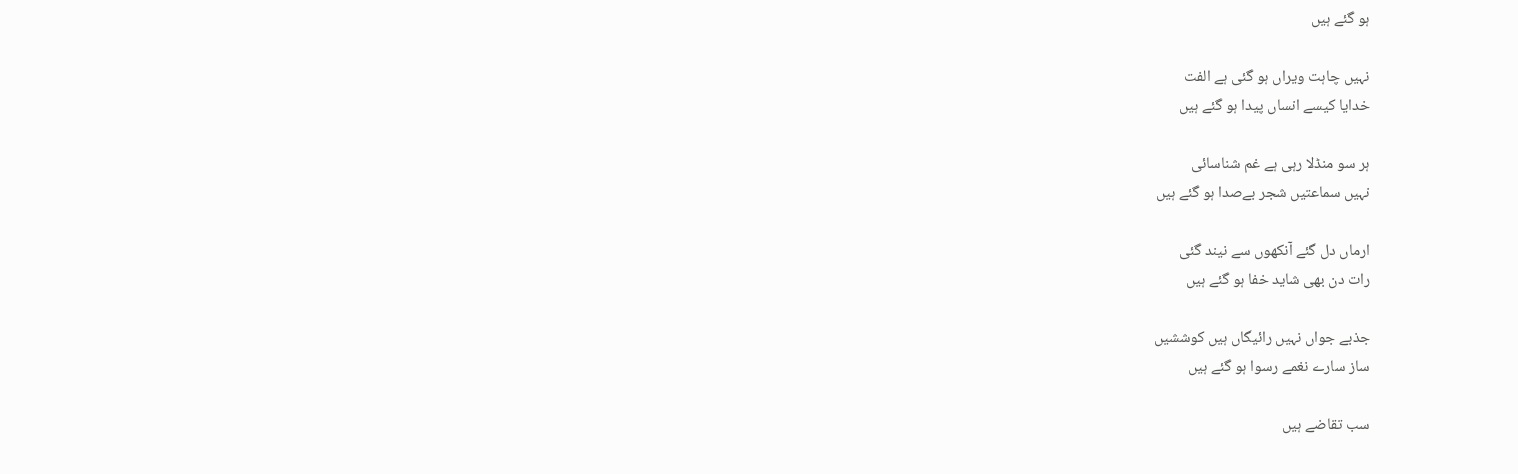ہو گئے ہیں

نہیں چاہت ویراں ہو گئی ہے الفت
خدایا کیسے انساں پیدا ہو گئے ہیں

ہر سو منڈلا رہی ہے غم شناسائی
نہیں سماعتیں شجر بےصدا ہو گئے ہیں

ارماں دل گئے آنکھوں سے نیند گئی
رات دن بھی شاید خفا ہو گئے ہیں

جذبے جواں نہیں رائیگاں ہیں کوششیں
ساز سارے نغمے رسوا ہو گئے ہیں

سب تقاضے ہیں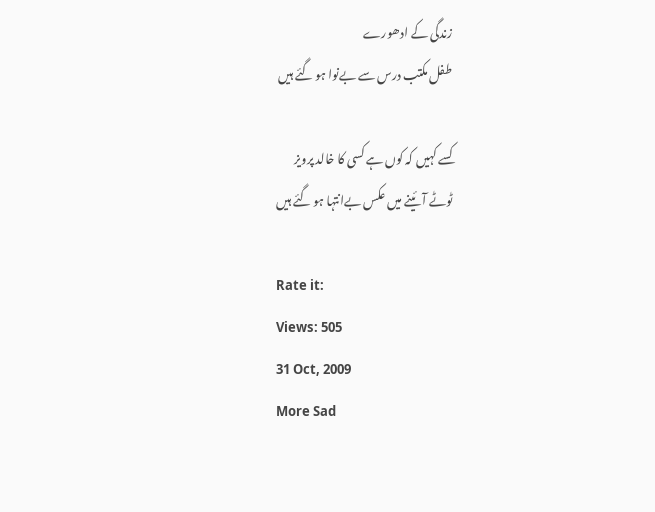زندگی کے ادھورے
طفل مکتب درس سے بےنوا ہو گئے ہیں

کسے کہیں کہ کوں ہے کسی کا خالد پرویز
ٹوٹے آئینے میں عکس بےانتہا ہو گئے ہیں

Rate it:
Views: 505
31 Oct, 2009
More Sad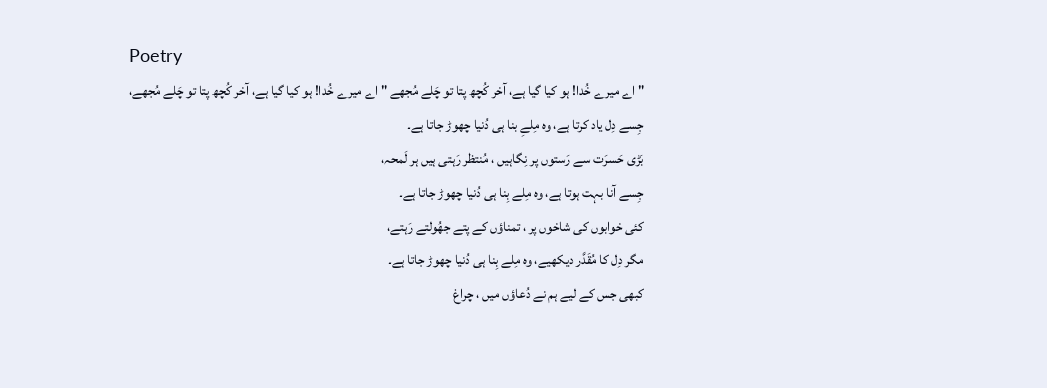Poetry
" اے میرے خُدا! ہو کیا گیا ہے، آخر کُچھ پتا تو چَلے مُجھے " اے میرے خُدا! ہو کیا گیا ہے، آخر کُچھ پتا تو چَلے مُجھے،
جِسے دِل یاد کرتا ہے، وہ مِلےِ بنا ہی دُنیا چھوڑ جاتا ہے۔
بَڑی حَسرَت سے رَستوں پر نِگاہیں ، مُنتظر رَہتی ہیں ہر لَمحہ،
جِسے آنا بہت ہوتا ہے، وہ مِلے بِنا ہی دُنیا چھوڑ جاتا ہے۔
کئی خوابوں کی شاخوں پر ، تمناؤں کے پتے جھُولتے رَہتے،
مگر دِل کا مُقَدَّر دیکھیے، وہ مِلے بِنا ہی دُنیا چھوڑ جاتا ہے۔
کبھی جس کے لیے ہم نے دُعاؤں میں ، چراغ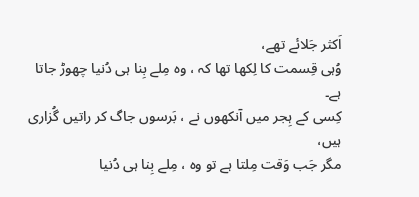اَکثر جَلائے تھے،
وُہی قِسمت کا لِکھا تھا کہ ، وہ مِلے بِنا ہی دُنیا چھوڑ جاتا ہے۔
کِسی کے ہِجر میں آنکھوں نے ، بَرسوں جاگ کر راتیں گُزاری ہیں،
مگر جَب وَقت مِلتا ہے تو وہ ، مِلے بِنا ہی دُنیا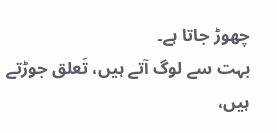چھوڑ جاتا ہے۔
بہت سے لوگ آتے ہیں، تَعلق جوڑتے ہیں،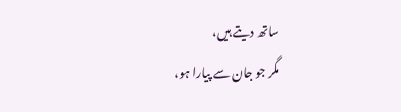ساتھ دیتے ہیں،
مگر جو جان سے پیارا ہو،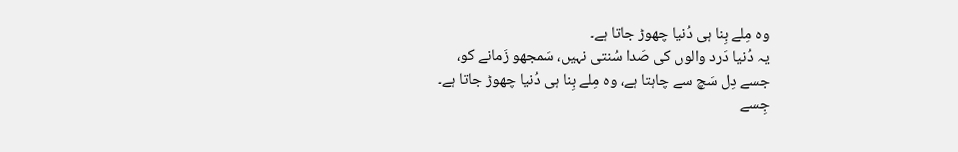وہ مِلے بِنا ہی دُنیا چھوڑ جاتا ہے۔
یہ دُنیا دَرد والوں کی صَدا سُنتی نہیں، سَمجھو زَمانے کو،
جسے دِل سَچ سے چاہتا ہے، وہ مِلے بِنا ہی دُنیا چھوڑ جاتا ہے۔
جِسے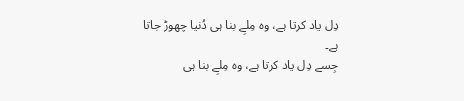دِل یاد کرتا ہے، وہ مِلےِ بنا ہی دُنیا چھوڑ جاتا ہے۔
جِسے دِل یاد کرتا ہے، وہ مِلےِ بنا ہی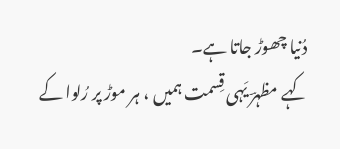دُنیا چھوڑ جاتا ہے۔
کہے مظہرؔ یَہی قِسمت ہمیں ، ہر موڑ پر رُلوا کے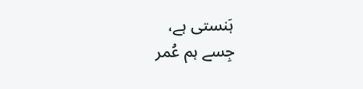ہَنستی ہے،
جِسے ہم عُمر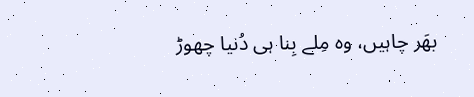بھَر چاہیں، وہ مِلے بِنا ہی دُنیا چھوڑ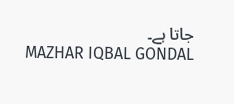جاتا ہے۔
MAZHAR IQBAL GONDAL